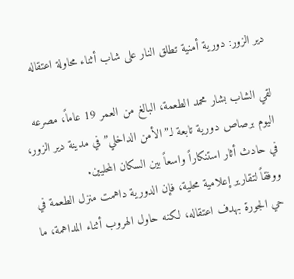دير الزور: دورية أمنية تطلق النار على شاب أثناء محاولة اعتقاله

لقي الشاب بشار محمد الطعمة، البالغ من العمر 19 عاماً، مصرعه اليوم برصاص دورية تابعة لـ”الأمن الداخلي” في مدينة دير الزور، في حادث أثار استنكاراً واسعاً بين السكان المحليين.
ووفقاً لتقارير إعلامية محلية، فإن الدورية داهمت منزل الطعمة في حي الجورة بهدف اعتقاله، لكنه حاول الهروب أثناء المداهمة، ما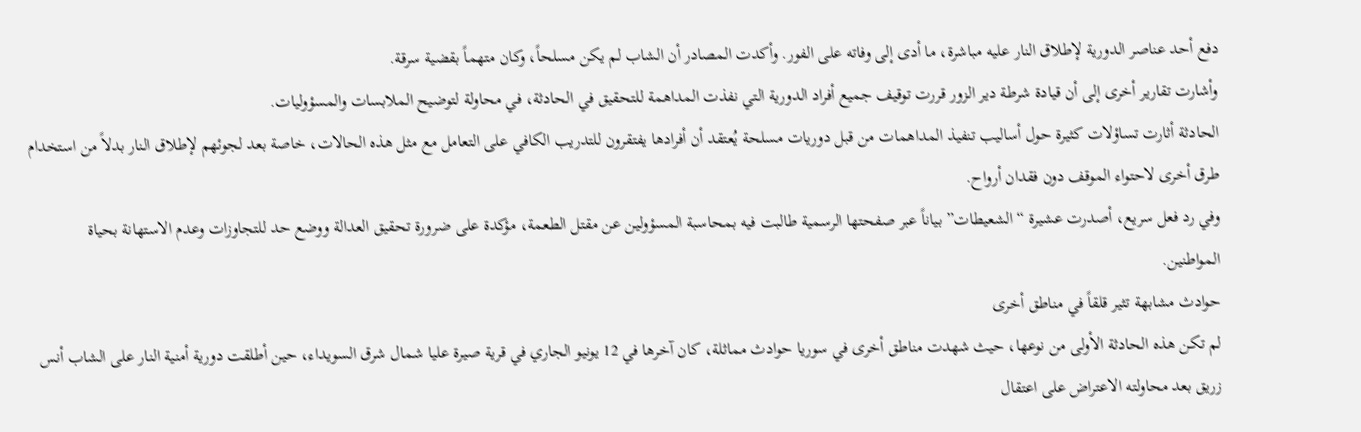دفع أحد عناصر الدورية لإطلاق النار عليه مباشرة، ما أدى إلى وفاته على الفور. وأكدت المصادر أن الشاب لم يكن مسلحاً، وكان متهماً بقضية سرقة.
وأشارت تقارير أخرى إلى أن قيادة شرطة دير الزور قررت توقيف جميع أفراد الدورية التي نفذت المداهمة للتحقيق في الحادثة، في محاولة لتوضيح الملابسات والمسؤوليات.
الحادثة أثارت تساؤلات كثيرة حول أساليب تنفيذ المداهمات من قبل دوريات مسلحة يُعتقد أن أفرادها يفتقرون للتدريب الكافي على التعامل مع مثل هذه الحالات، خاصة بعد لجوئهم لإطلاق النار بدلاً من استخدام طرق أخرى لاحتواء الموقف دون فقدان أرواح.
وفي رد فعل سريع، أصدرت عشيرة “الشعيطات” بياناً عبر صفحتها الرسمية طالبت فيه بمحاسبة المسؤولين عن مقتل الطعمة، مؤكدة على ضرورة تحقيق العدالة ووضع حد للتجاوزات وعدم الاستهانة بحياة المواطنين.
حوادث مشابهة تثير قلقاً في مناطق أخرى
لم تكن هذه الحادثة الأولى من نوعها، حيث شهدت مناطق أخرى في سوريا حوادث مماثلة، كان آخرها في 12 يونيو الجاري في قرية صيرة عليا شمال شرق السويداء، حين أطلقت دورية أمنية النار على الشاب أنس زريق بعد محاولته الاعتراض على اعتقال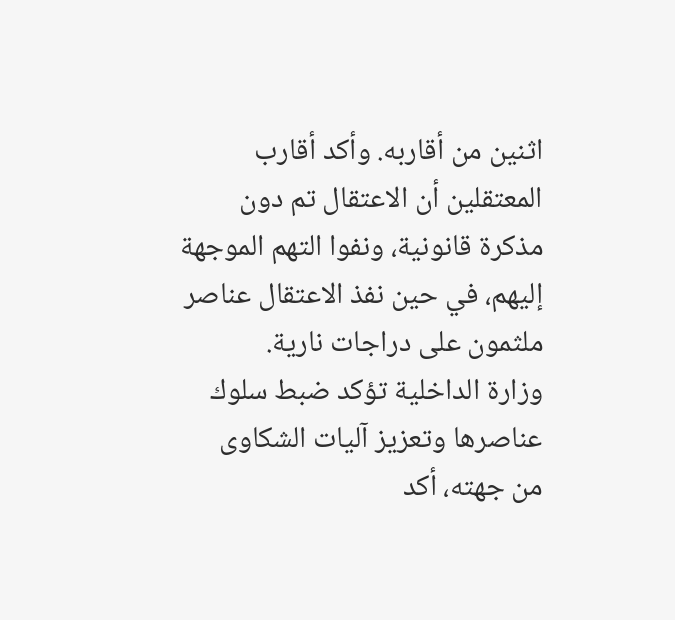اثنين من أقاربه. وأكد أقارب المعتقلين أن الاعتقال تم دون مذكرة قانونية، ونفوا التهم الموجهة إليهم، في حين نفذ الاعتقال عناصر ملثمون على دراجات نارية.
وزارة الداخلية تؤكد ضبط سلوك عناصرها وتعزيز آليات الشكاوى
من جهته، أكد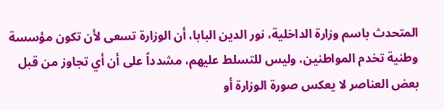المتحدث باسم وزارة الداخلية، نور الدين البابا، أن الوزارة تسعى لأن تكون مؤسسة وطنية تخدم المواطنين، وليس للتسلط عليهم، مشدداً على أن أي تجاوز من قبل بعض العناصر لا يعكس صورة الوزارة أو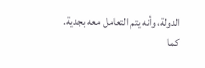الدولة، وأنه يتم التعامل معه بجدية.
كما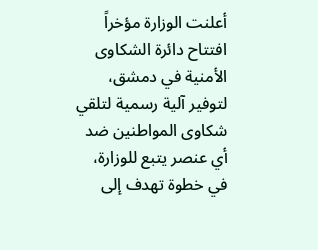أعلنت الوزارة مؤخراً افتتاح دائرة الشكاوى الأمنية في دمشق، لتوفير آلية رسمية لتلقي شكاوى المواطنين ضد أي عنصر يتبع للوزارة، في خطوة تهدف إلى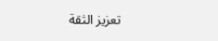تعزيز الثقة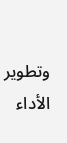وتطوير الأداء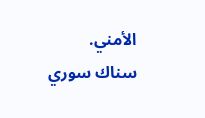الأمني.
سناك سوري